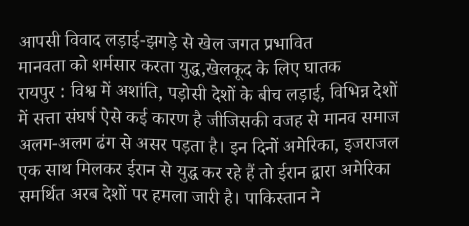आपसी विवाद लड़ाई-झगड़े से खेल जगत प्रभावित
मानवता को शर्मसार करता युद्ध,खेलकूद के लिए घातक
रायपुर : विश्व में अशांति, पड़ोसी देशों के बीच लड़ाई, विभिन्न देशों में सत्ता संघर्ष ऐसे कई कारण है जीजिसकी वजह से मानव समाज अलग-अलग ढंग से असर पड़ता है। इन दिनों अमेरिका, इजराजल एक साथ मिलकर ईरान से युद्ध कर रहे हैं तो ईरान द्वारा अमेरिका समर्थित अरब देशों पर हमला जारी है। पाकिस्तान ने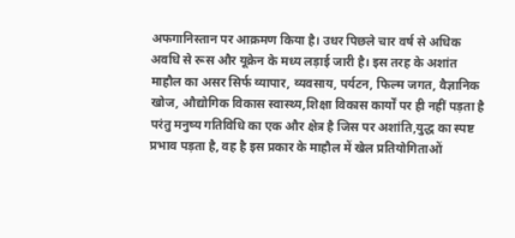अफगानिस्तान पर आक्रमण किया है। उधर पिछले चार वर्ष से अधिक अवधि से रूस और यूक्रेन के मध्य लड़ाई जारी है। इस तरह के अशांत माहौल का असर सिर्फ व्यापार, व्यवसाय, पर्यटन, फिल्म जगत, वैज्ञानिक खोज, औद्योगिक विकास स्वास्थ्य,शिक्षा विकास कार्यों पर ही नहीं पड़ता है परंतु मनुष्य गतिविधि का एक और क्षेत्र है जिस पर अशांति,युद्ध का स्पष्ट प्रभाव पड़ता है, वह है इस प्रकार के माहौल में खेल प्रतियोगिताओं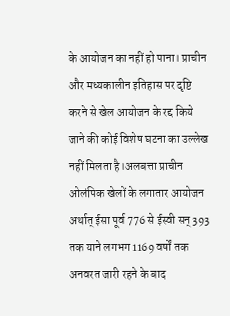के आयोजन का नहीं हो पाना। प्राचीन और मध्यकालीन इतिहास पर दृष्टि करने से खेल आयोजन के रद्द किये जाने की कोई विशेष घटना का उल्लेख नहीं मिलता है।अलबत्ता प्राचीन ओलंपिक खेलों के लगातार आयोजन अर्थात् ईसा पूर्व 776 से ईस्वी सन् 393 तक याने लगभग 1169 वर्षों तक अनवरत जारी रहने के बाद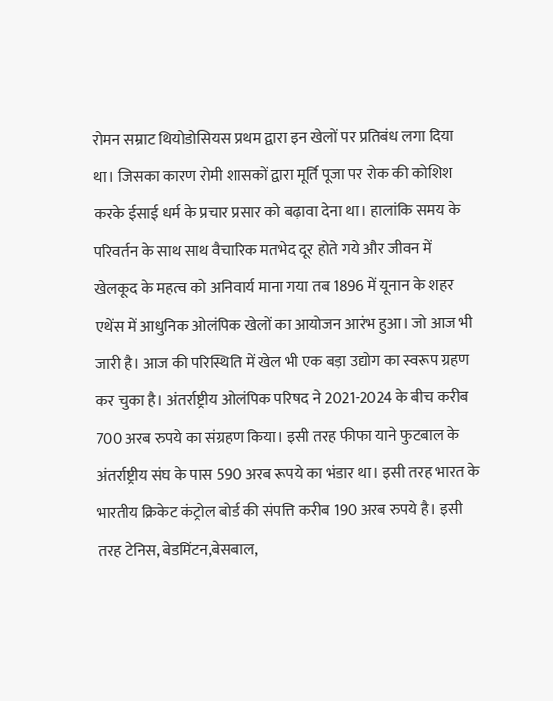रोमन सम्राट थियोडोसियस प्रथम द्वारा इन खेलों पर प्रतिबंध लगा दिया था। जिसका कारण रोमी शासकों द्वारा मूर्ति पूजा पर रोक की कोशिश करके ईसाई धर्म के प्रचार प्रसार को बढ़ावा देना था। हालांकि समय के परिवर्तन के साथ साथ वैचारिक मतभेद दूर होते गये और जीवन में खेलकूद के महत्व को अनिवार्य माना गया तब 1896 में यूनान के शहर एथेंस में आधुनिक ओलंपिक खेलों का आयोजन आरंभ हुआ। जो आज भी जारी है। आज की परिस्थिति में खेल भी एक बड़ा उद्योग का स्वरूप ग्रहण कर चुका है। अंतर्राष्ट्रीय ओलंपिक परिषद ने 2021-2024 के बीच करीब 700 अरब रुपये का संग्रहण किया। इसी तरह फीफा याने फुटबाल के अंतर्राष्ट्रीय संघ के पास 590 अरब रूपये का भंडार था। इसी तरह भारत के भारतीय क्रिकेट कंट्रोल बोर्ड की संपत्ति करीब 190 अरब रुपये है। इसी तरह टेनिस, बेडमिंटन,बेसबाल,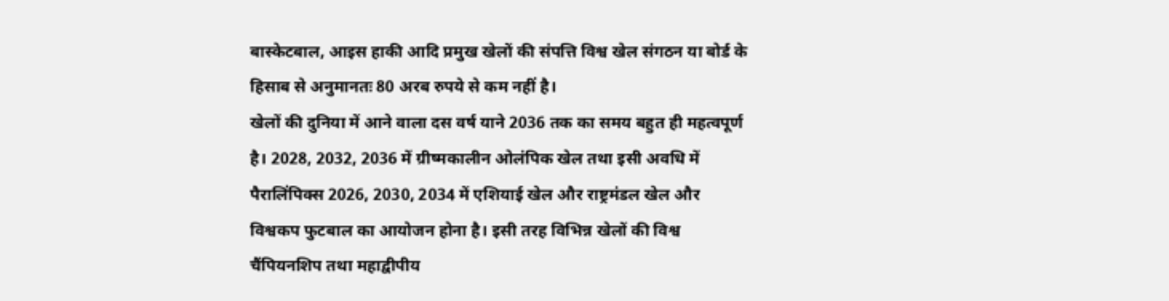बास्केटबाल, आइस हाकी आदि प्रमुख खेलों की संपत्ति विश्व खेल संगठन या बोर्ड के हिसाब से अनुमानतः 80 अरब रुपये से कम नहीं है।
खेलों की दुनिया में आने वाला दस वर्ष याने 2036 तक का समय बहुत ही महत्वपूर्ण है। 2028, 2032, 2036 में ग्रीष्मकालीन ओलंपिक खेल तथा इसी अवधि में पैरालिंपिक्स 2026, 2030, 2034 में एशियाई खेल और राष्ट्रमंडल खेल और विश्वकप फुटबाल का आयोजन होना है। इसी तरह विभिन्न खेलों की विश्व चैंपियनशिप तथा महाद्वीपीय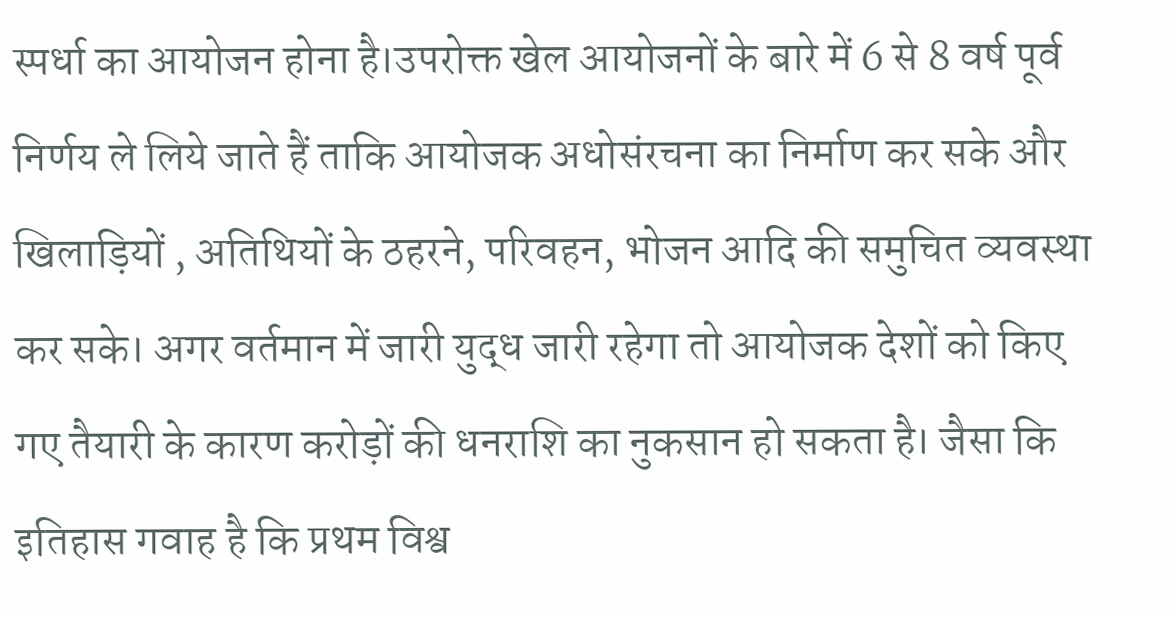स्पर्धा का आयोजन होना है।उपरोक्त खेल आयोजनों के बारे में 6 से 8 वर्ष पूर्व निर्णय ले लिये जाते हैं ताकि आयोजक अधोसंरचना का निर्माण कर सके और खिलाड़ियों , अतिथियों के ठहरने, परिवहन, भोजन आदि की समुचित व्यवस्था कर सके। अगर वर्तमान में जारी युद्ध जारी रहेगा तो आयोजक देशों को किए गए तैयारी के कारण करोड़ों की धनराशि का नुकसान हो सकता है। जैसा कि इतिहास गवाह है कि प्रथम विश्व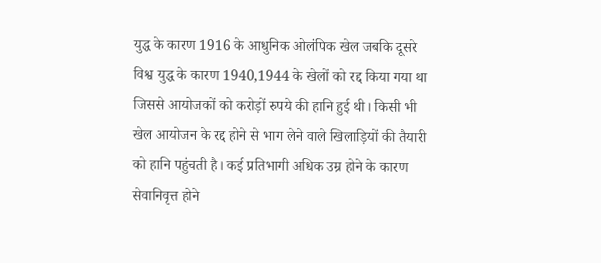युद्ध के कारण 1916 के आधुनिक ओलंपिक खेल जबकि दूसरे विश्व युद्ध के कारण 1940,1944 के खेलों को रद्द किया गया था जिससे आयोजकों को करोड़ों रुपये की हानि हुई थी। किसी भी खेल आयोजन के रद्द होने से भाग लेने वाले खिलाड़ियों की तैयारी को हानि पहुंचती है। कई प्रतिभागी अधिक उम्र होने के कारण सेवानिवृत्त होने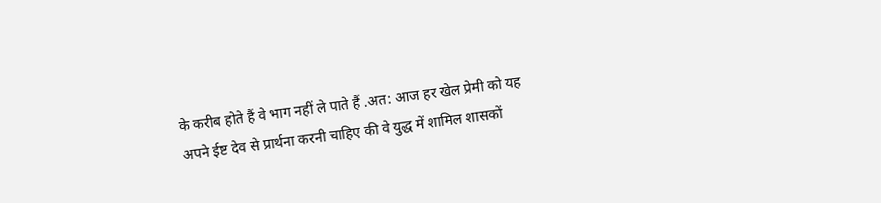के करीब होते हैं वे भाग नहीं ले पाते हैं .अत: आज हर खेल प्रेमी को यह अपने ईष्ट देव से प्रार्थना करनी चाहिए की वे युद्ध में शामिल शासकों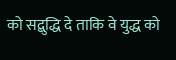को सद्बुद्धि दे ताकि वे युद्ध को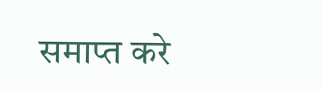समाप्त करे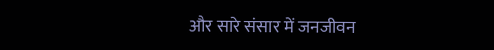और सारे संसार में जनजीवन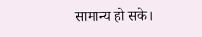सामान्य हो सके।